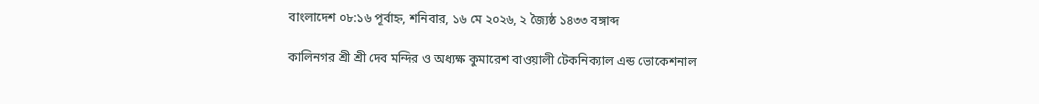বাংলাদেশ ০৮:১৬ পূর্বাহ্ন, শনিবার, ১৬ মে ২০২৬, ২ জ্যৈষ্ঠ ১৪৩৩ বঙ্গাব্দ

কালিনগর শ্রী শ্রী দেব মন্দির ও অধ্যক্ষ কুমারেশ বাওয়ালী টেকনিক্যাল এন্ড ভোকেশনাল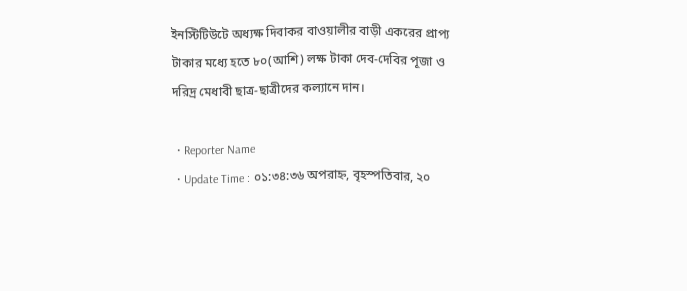ইনস্টিটিউটে অধ্যক্ষ দিবাকর বাওয়ালীর বাড়ী একরের প্রাপ্য টাকার মধ্যে হতে ৮০(আশি) লক্ষ টাকা দেব-দেবির পূজা ও দরিদ্র মেধাবী ছাত্র-ছাত্রীদের কল্যানে দান।

  • Reporter Name
  • Update Time : ০১:৩৪:৩৬ অপরাহ্ন, বৃহস্পতিবার, ২০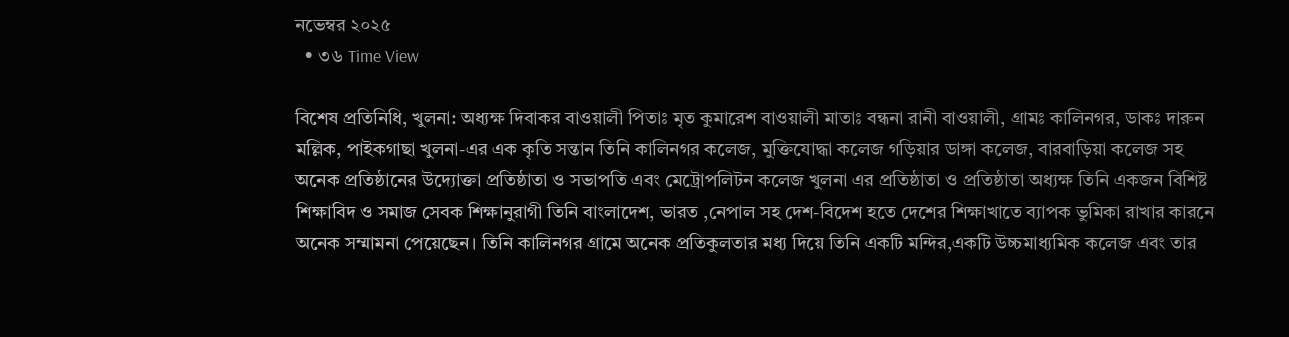নভেম্বর ২০২৫
  • ৩৬ Time View

বিশেষ প্রতিনিধি, খুলনা: অধ্যক্ষ দিবাকর বাওয়ালী পিতাঃ মৃত কুমারেশ বাওয়ালী মাতাঃ বন্ধনা রানী বাওয়ালী, গ্রামঃ কালিনগর, ডাকঃ দারুন মল্লিক, পাইকগাছা খুলনা-এর এক কৃতি সন্তান তিনি কালিনগর কলেজ, মুক্তিযোদ্ধা কলেজ গড়িয়ার ডাঙ্গা কলেজ, বারবাড়িয়া কলেজ সহ অনেক প্রতিষ্ঠানের উদ্যোক্তা প্রতিষ্ঠাতা ও সভাপতি এবং মেট্রোপলিটন কলেজ খুলনা এর প্রতিষ্ঠাতা ও প্রতিষ্ঠাতা অধ্যক্ষ তিনি একজন বিশিষ্ট শিক্ষাবিদ ও সমাজ সেবক শিক্ষানুরাগী তিনি বাংলাদেশ, ভারত ,নেপাল সহ দেশ-বিদেশ হতে দেশের শিক্ষাখাতে ব্যাপক ভুমিকা রাখার কারনে অনেক সম্মামনা পেয়েছেন। তিনি কালিনগর গ্রামে অনেক প্রতিকুলতার মধ্য দিয়ে তিনি একটি মন্দির,একটি উচ্চমাধ্যমিক কলেজ এবং তার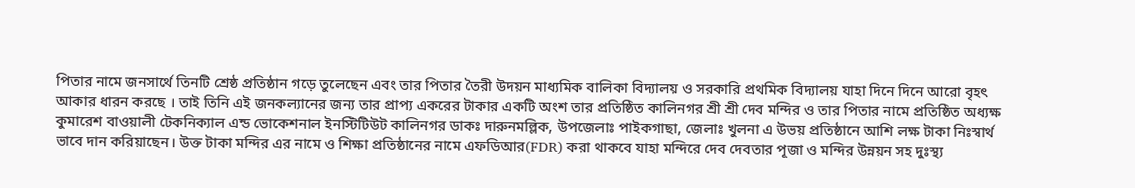পিতার নামে জনসার্থে তিনটি শ্রেষ্ঠ প্রতিষ্ঠান গড়ে তুলেছেন এবং তার পিতার তৈরী উদয়ন মাধ্যমিক বালিকা বিদ্যালয় ও সরকারি প্রথমিক বিদ্যালয় যাহা দিনে দিনে আরো বৃহৎ আকার ধারন করছে । তাই তিনি এই জনকল্যানের জন্য তার প্রাপ্য একরের টাকার একটি অংশ তার প্রতিষ্ঠিত কালিনগর শ্রী শ্রী দেব মন্দির ও তার পিতার নামে প্রতিষ্ঠিত অধ্যক্ষ কুমারেশ বাওয়ালী টেকনিক্যাল এন্ড ভোকেশনাল ইনস্টিটিউট কালিনগর ডাকঃ দারুনমল্লিক, উপজেলাঃ পাইকগাছা, জেলাঃ খুলনা এ উভয় প্রতিষ্ঠানে আশি লক্ষ টাকা নিঃস্বার্থ ভাবে দান করিয়াছেন। উক্ত টাকা মন্দির এর নামে ও শিক্ষা প্রতিষ্ঠানের নামে এফডিআর(FDR) করা থাকবে যাহা মন্দিরে দেব দেবতার পূজা ও মন্দির উন্নয়ন সহ দুঃস্থ্য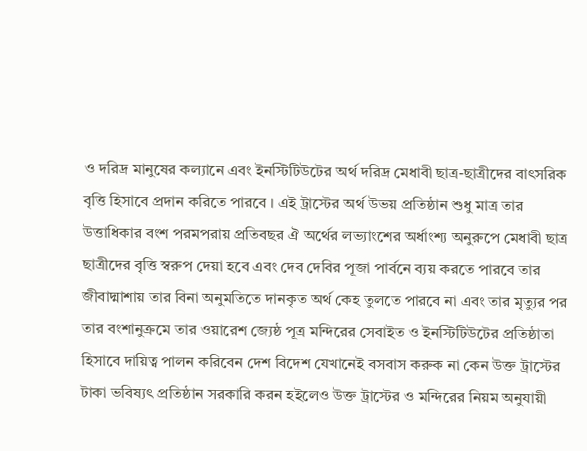ও দরিদ্র মানুষের কল্যানে এবং ইনস্টিটিউটের অর্থ দরিদ্র মেধাবী ছাত্র-ছাত্রীদের বাৎসরিক বৃত্তি হিসাবে প্রদান করিতে পারবে । এই ট্রাস্টের অর্থ উভয় প্রতিষ্ঠান শুধু মাত্র তার উত্তাধিকার বংশ পরমপরায় প্রতিবছর ঐ অর্থের লভ্যাংশের অর্ধাংশ্য অনুরুপে মেধাবী ছাত্র ছাত্রীদের বৃত্তি স্বরুপ দেয়া হবে এবং দেব দেবির পূজা পার্বনে ব্যয় করতে পারবে তার জীবাদ্মাশায় তার বিনা অনুমতিতে দানকৃত অর্থ কেহ তুলতে পারবে না এবং তার মৃত্যুর পর তার বংশানুক্রমে তার ওয়ারেশ জ্যেষ্ঠ পূত্র মন্দিরের সেবাইত ও ইনস্টিটিউটের প্রতিষ্ঠাতা হিসাবে দায়িত্ব পালন করিবেন দেশ বিদেশ যেখানেই বসবাস করুক না কেন উক্ত ট্রাস্টের টাকা ভবিষ্যৎ প্রতিষ্ঠান সরকারি করন হইলেও উক্ত ট্রাস্টের ও মন্দিরের নিয়ম অনুযায়ী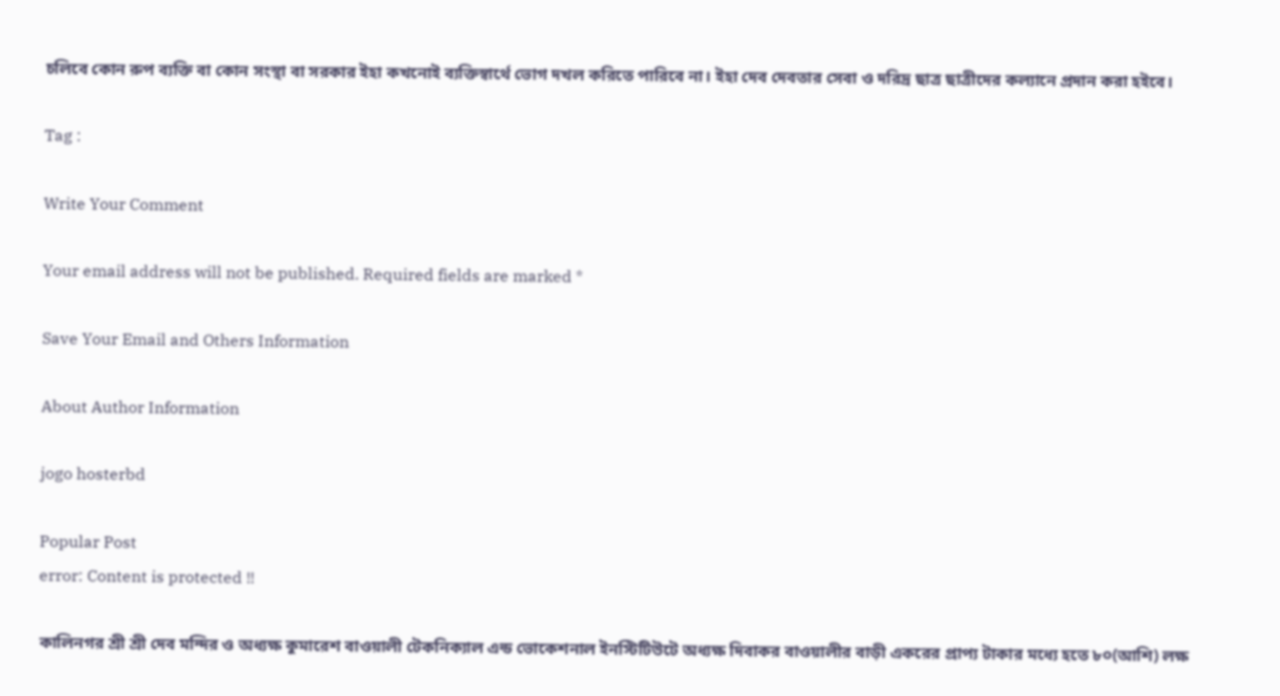চলিবে কোন রুপ ব্যক্তি বা কোন সংস্থা বা সরকার ইহা কখনোই ব্যক্তিস্বার্থে ভোগ দখল করিতে পারিবে না। ইহা দেব দেবতার সেবা ও দরিদ্র ছাত্র ছাত্রীদের কল্যানে প্রদান করা হইবে।

Tag :

Write Your Comment

Your email address will not be published. Required fields are marked *

Save Your Email and Others Information

About Author Information

jogo hosterbd

Popular Post
error: Content is protected !!

কালিনগর শ্রী শ্রী দেব মন্দির ও অধ্যক্ষ কুমারেশ বাওয়ালী টেকনিক্যাল এন্ড ভোকেশনাল ইনস্টিটিউটে অধ্যক্ষ দিবাকর বাওয়ালীর বাড়ী একরের প্রাপ্য টাকার মধ্যে হতে ৮০(আশি) লক্ষ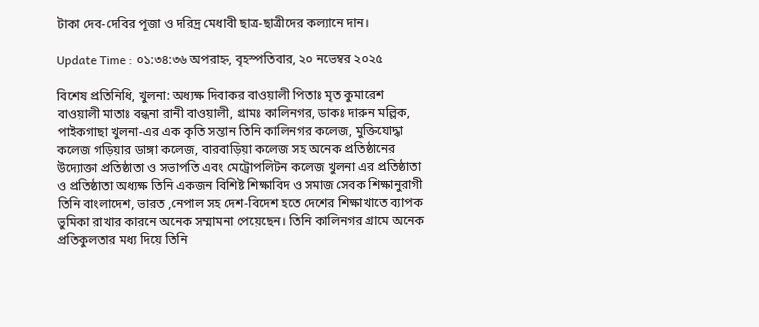টাকা দেব-দেবির পূজা ও দরিদ্র মেধাবী ছাত্র-ছাত্রীদের কল্যানে দান।

Update Time : ০১:৩৪:৩৬ অপরাহ্ন, বৃহস্পতিবার, ২০ নভেম্বর ২০২৫

বিশেষ প্রতিনিধি, খুলনা: অধ্যক্ষ দিবাকর বাওয়ালী পিতাঃ মৃত কুমারেশ বাওয়ালী মাতাঃ বন্ধনা রানী বাওয়ালী, গ্রামঃ কালিনগর, ডাকঃ দারুন মল্লিক, পাইকগাছা খুলনা-এর এক কৃতি সন্তান তিনি কালিনগর কলেজ, মুক্তিযোদ্ধা কলেজ গড়িয়ার ডাঙ্গা কলেজ, বারবাড়িয়া কলেজ সহ অনেক প্রতিষ্ঠানের উদ্যোক্তা প্রতিষ্ঠাতা ও সভাপতি এবং মেট্রোপলিটন কলেজ খুলনা এর প্রতিষ্ঠাতা ও প্রতিষ্ঠাতা অধ্যক্ষ তিনি একজন বিশিষ্ট শিক্ষাবিদ ও সমাজ সেবক শিক্ষানুরাগী তিনি বাংলাদেশ, ভারত ,নেপাল সহ দেশ-বিদেশ হতে দেশের শিক্ষাখাতে ব্যাপক ভুমিকা রাখার কারনে অনেক সম্মামনা পেয়েছেন। তিনি কালিনগর গ্রামে অনেক প্রতিকুলতার মধ্য দিয়ে তিনি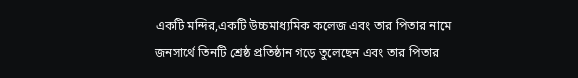একটি মন্দির,একটি উচ্চমাধ্যমিক কলেজ এবং তার পিতার নামে জনসার্থে তিনটি শ্রেষ্ঠ প্রতিষ্ঠান গড়ে তুলেছেন এবং তার পিতার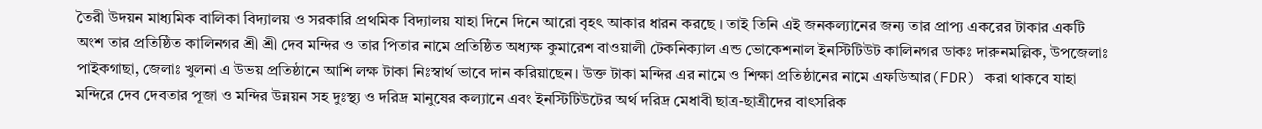তৈরী উদয়ন মাধ্যমিক বালিকা বিদ্যালয় ও সরকারি প্রথমিক বিদ্যালয় যাহা দিনে দিনে আরো বৃহৎ আকার ধারন করছে । তাই তিনি এই জনকল্যানের জন্য তার প্রাপ্য একরের টাকার একটি অংশ তার প্রতিষ্ঠিত কালিনগর শ্রী শ্রী দেব মন্দির ও তার পিতার নামে প্রতিষ্ঠিত অধ্যক্ষ কুমারেশ বাওয়ালী টেকনিক্যাল এন্ড ভোকেশনাল ইনস্টিটিউট কালিনগর ডাকঃ দারুনমল্লিক, উপজেলাঃ পাইকগাছা, জেলাঃ খুলনা এ উভয় প্রতিষ্ঠানে আশি লক্ষ টাকা নিঃস্বার্থ ভাবে দান করিয়াছেন। উক্ত টাকা মন্দির এর নামে ও শিক্ষা প্রতিষ্ঠানের নামে এফডিআর(FDR) করা থাকবে যাহা মন্দিরে দেব দেবতার পূজা ও মন্দির উন্নয়ন সহ দুঃস্থ্য ও দরিদ্র মানুষের কল্যানে এবং ইনস্টিটিউটের অর্থ দরিদ্র মেধাবী ছাত্র-ছাত্রীদের বাৎসরিক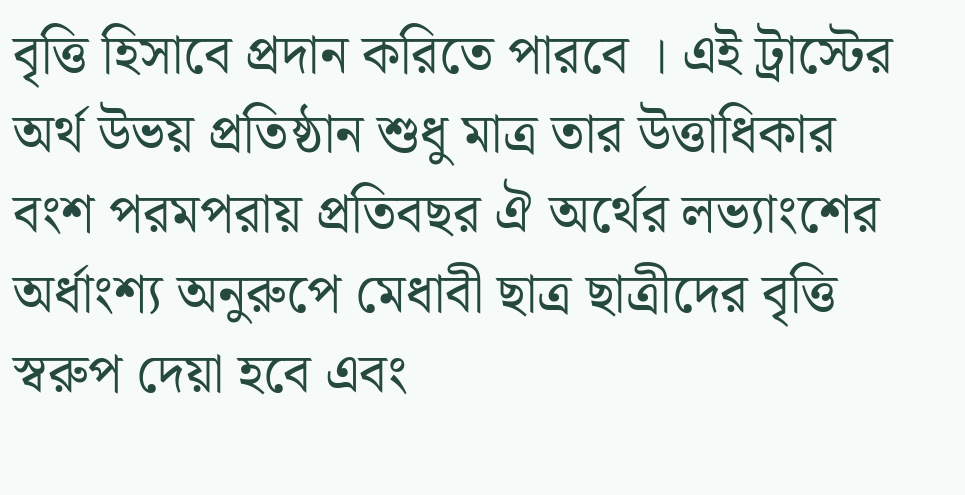বৃত্তি হিসাবে প্রদান করিতে পারবে । এই ট্রাস্টের অর্থ উভয় প্রতিষ্ঠান শুধু মাত্র তার উত্তাধিকার বংশ পরমপরায় প্রতিবছর ঐ অর্থের লভ্যাংশের অর্ধাংশ্য অনুরুপে মেধাবী ছাত্র ছাত্রীদের বৃত্তি স্বরুপ দেয়া হবে এবং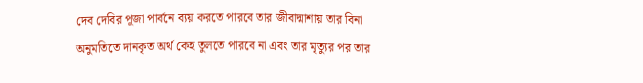দেব দেবির পূজা পার্বনে ব্যয় করতে পারবে তার জীবাদ্মাশায় তার বিনা অনুমতিতে দানকৃত অর্থ কেহ তুলতে পারবে না এবং তার মৃত্যুর পর তার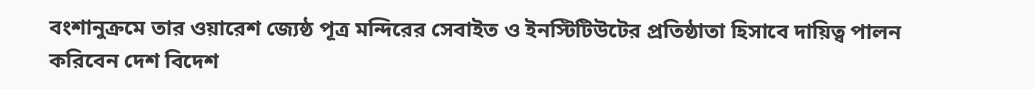বংশানুক্রমে তার ওয়ারেশ জ্যেষ্ঠ পূত্র মন্দিরের সেবাইত ও ইনস্টিটিউটের প্রতিষ্ঠাতা হিসাবে দায়িত্ব পালন করিবেন দেশ বিদেশ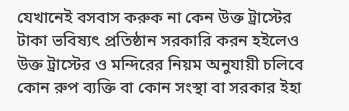যেখানেই বসবাস করুক না কেন উক্ত ট্রাস্টের টাকা ভবিষ্যৎ প্রতিষ্ঠান সরকারি করন হইলেও উক্ত ট্রাস্টের ও মন্দিরের নিয়ম অনুযায়ী চলিবে কোন রুপ ব্যক্তি বা কোন সংস্থা বা সরকার ইহা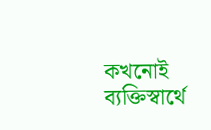কখনোই ব্যক্তিস্বার্থে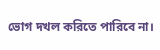ভোগ দখল করিতে পারিবে না।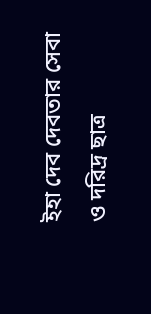ইহা দেব দেবতার সেবা ও দরিদ্র ছাত্র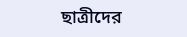ছাত্রীদের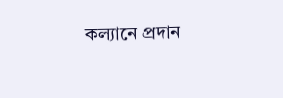কল্যানে প্রদান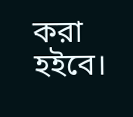করা হইবে।